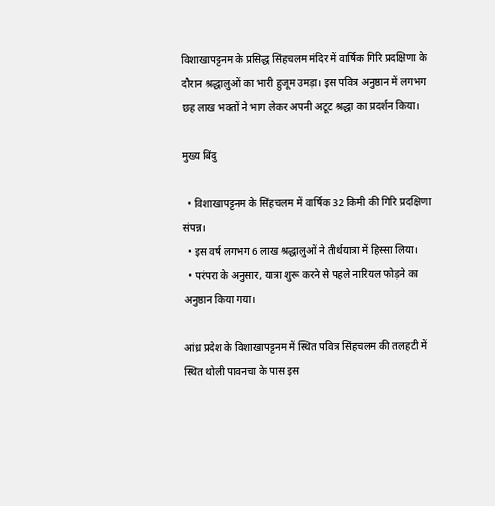विशाखापट्टनम के प्रसिद्ध सिंहचलम मंदिर में वार्षिक गिरि प्रदक्षिणा के दौरान श्रद्धालुओं का भारी हुजूम उमड़ा। इस पवित्र अनुष्ठान में लगभग छह लाख भक्तों ने भाग लेकर अपनी अटूट श्रद्धा का प्रदर्शन किया।

मुख्य बिंदु

  • विशाखापट्टनम के सिंहचलम में वार्षिक 32 किमी की गिरि प्रदक्षिणा संपन्न।
  • इस वर्ष लगभग 6 लाख श्रद्धालुओं ने तीर्थयात्रा में हिस्सा लिया।
  • परंपरा के अनुसार, यात्रा शुरू करने से पहले नारियल फोड़ने का अनुष्ठान किया गया।

आंध्र प्रदेश के विशाखापट्टनम में स्थित पवित्र सिंहचलम की तलहटी में स्थित थोली पावनचा के पास इस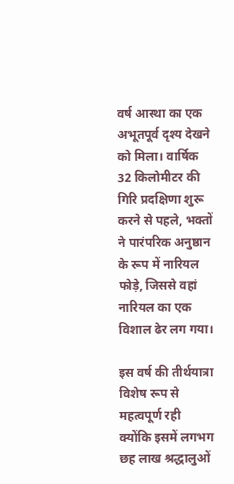वर्ष आस्था का एक अभूतपूर्व दृश्य देखने को मिला। वार्षिक 32 किलोमीटर की गिरि प्रदक्षिणा शुरू करने से पहले, भक्तों ने पारंपरिक अनुष्ठान के रूप में नारियल फोड़े, जिससे वहां नारियल का एक विशाल ढेर लग गया।

इस वर्ष की तीर्थयात्रा विशेष रूप से महत्वपूर्ण रही क्योंकि इसमें लगभग छह लाख श्रद्धालुओं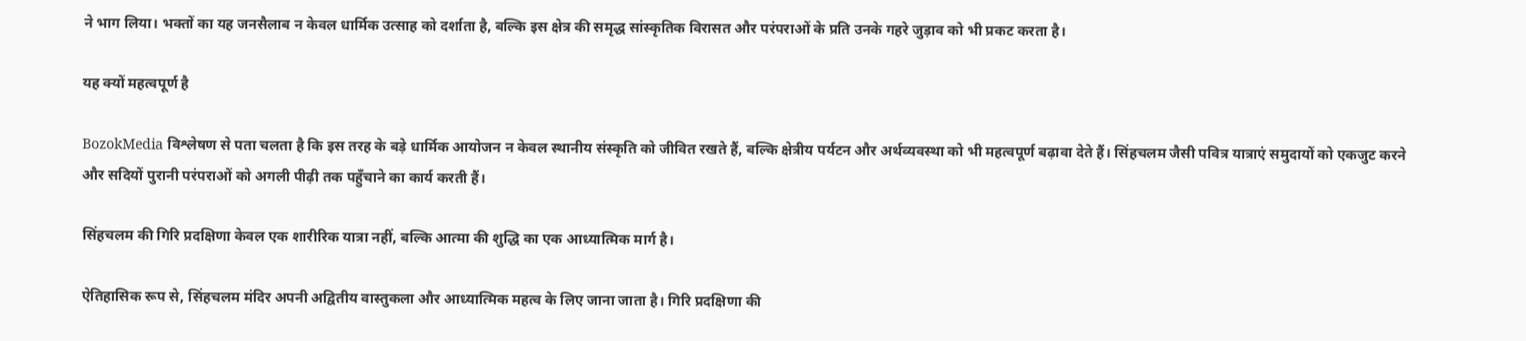ने भाग लिया। भक्तों का यह जनसैलाब न केवल धार्मिक उत्साह को दर्शाता है, बल्कि इस क्षेत्र की समृद्ध सांस्कृतिक विरासत और परंपराओं के प्रति उनके गहरे जुड़ाव को भी प्रकट करता है।

यह क्यों महत्वपूर्ण है

BozokMedia विश्लेषण से पता चलता है कि इस तरह के बड़े धार्मिक आयोजन न केवल स्थानीय संस्कृति को जीवित रखते हैं, बल्कि क्षेत्रीय पर्यटन और अर्थव्यवस्था को भी महत्वपूर्ण बढ़ावा देते हैं। सिंहचलम जैसी पवित्र यात्राएं समुदायों को एकजुट करने और सदियों पुरानी परंपराओं को अगली पीढ़ी तक पहुँचाने का कार्य करती हैं।

सिंहचलम की गिरि प्रदक्षिणा केवल एक शारीरिक यात्रा नहीं, बल्कि आत्मा की शुद्धि का एक आध्यात्मिक मार्ग है।

ऐतिहासिक रूप से, सिंहचलम मंदिर अपनी अद्वितीय वास्तुकला और आध्यात्मिक महत्व के लिए जाना जाता है। गिरि प्रदक्षिणा की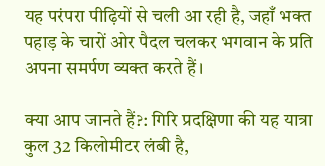यह परंपरा पीढ़ियों से चली आ रही है, जहाँ भक्त पहाड़ के चारों ओर पैदल चलकर भगवान के प्रति अपना समर्पण व्यक्त करते हैं।

क्या आप जानते हैं?: गिरि प्रदक्षिणा की यह यात्रा कुल 32 किलोमीटर लंबी है,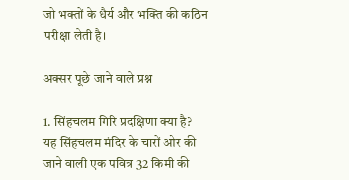जो भक्तों के धैर्य और भक्ति की कठिन परीक्षा लेती है।

अक्सर पूछे जाने वाले प्रश्न

1. सिंहचलम गिरि प्रदक्षिणा क्या है?
यह सिंहचलम मंदिर के चारों ओर की जाने वाली एक पवित्र 32 किमी की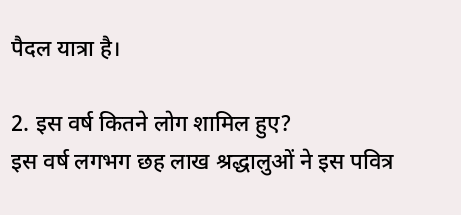पैदल यात्रा है।

2. इस वर्ष कितने लोग शामिल हुए?
इस वर्ष लगभग छह लाख श्रद्धालुओं ने इस पवित्र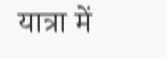यात्रा में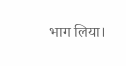भाग लिया।